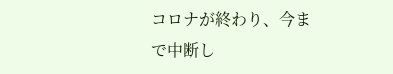コロナが終わり、今まで中断し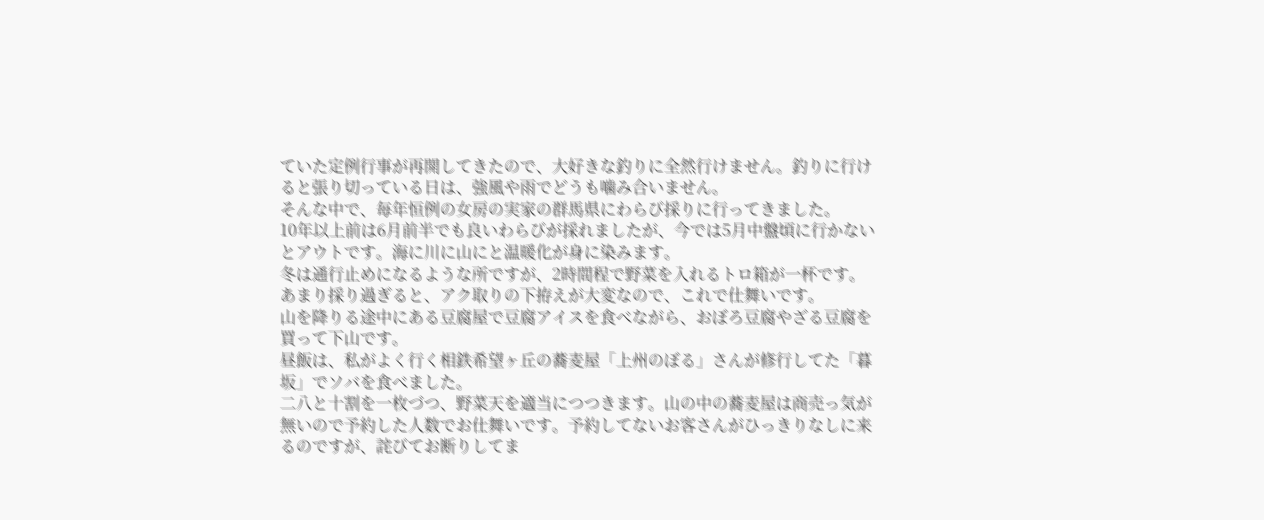ていた定例行事が再開してきたので、大好きな釣りに全然行けません。釣りに行けると張り切っている日は、強風や雨でどうも噛み合いません。
そんな中で、毎年恒例の女房の実家の群馬県にわらび採りに行ってきました。
10年以上前は6月前半でも良いわらびが採れましたが、今では5月中盤頃に行かないとアウトです。海に川に山にと温暖化が身に染みます。
冬は通行止めになるような所ですが、2時間程で野菜を入れるトロ箱が一杯です。
あまり採り過ぎると、アク取りの下拵えが大変なので、これで仕舞いです。
山を降りる途中にある豆腐屋で豆腐アイスを食べながら、おぼろ豆腐やざる豆腐を買って下山です。
昼飯は、私がよく行く相鉄希望ヶ丘の蕎麦屋「上州のぼる」さんが修行してた「暮坂」でソバを食べました。
二八と十割を一枚づつ、野菜天を適当につつきます。山の中の蕎麦屋は商売っ気が無いので予約した人数でお仕舞いです。予約してないお客さんがひっきりなしに来るのですが、詫びてお断りしてま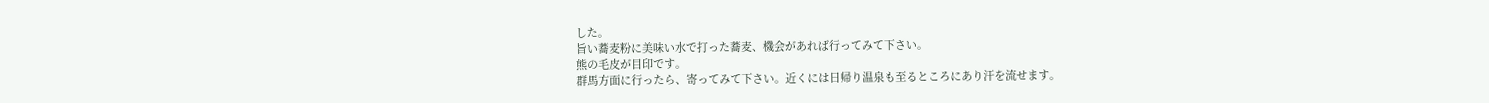した。
旨い蕎麦粉に美味い水で打った蕎麦、機会があれば行ってみて下さい。
熊の毛皮が目印です。
群馬方面に行ったら、寄ってみて下さい。近くには日帰り温泉も至るところにあり汗を流せます。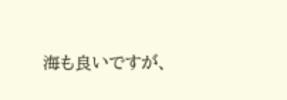海も良いですが、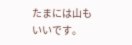たまには山もいいです。